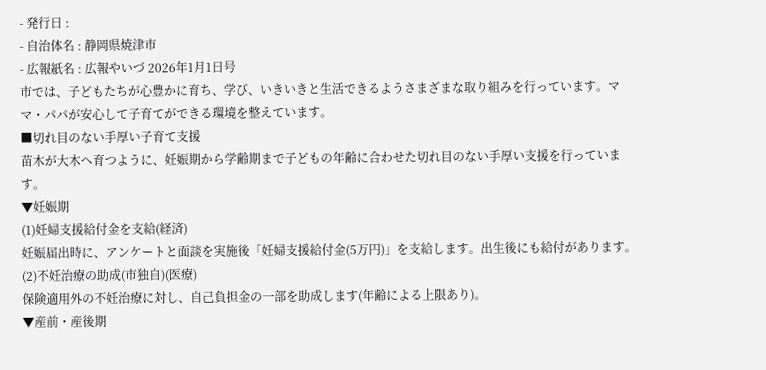- 発行日 :
- 自治体名 : 静岡県焼津市
- 広報紙名 : 広報やいづ 2026年1月1日号
市では、子どもたちが心豊かに育ち、学び、いきいきと生活できるようさまざまな取り組みを行っています。ママ・パパが安心して子育てができる環境を整えています。
■切れ目のない手厚い子育て支援
苗木が大木へ育つように、妊娠期から学齢期まで子どもの年齢に合わせた切れ目のない手厚い支援を行っています。
▼妊娠期
(1)妊婦支援給付金を支給(経済)
妊娠届出時に、アンケートと面談を実施後「妊婦支援給付金(5万円)」を支給します。出生後にも給付があります。
(2)不妊治療の助成(市独自)(医療)
保険適用外の不妊治療に対し、自己負担金の一部を助成します(年齢による上限あり)。
▼産前・産後期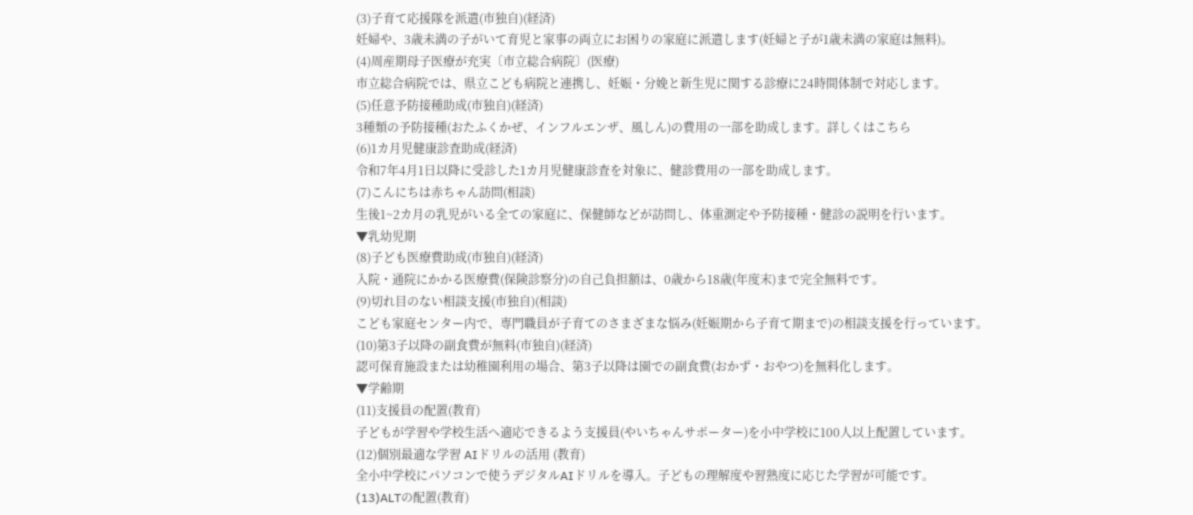(3)子育て応援隊を派遣(市独自)(経済)
妊婦や、3歳未満の子がいて育児と家事の両立にお困りの家庭に派遣します(妊婦と子が1歳未満の家庭は無料)。
(4)周産期母子医療が充実〔市立総合病院〕(医療)
市立総合病院では、県立こども病院と連携し、妊娠・分娩と新生児に関する診療に24時間体制で対応します。
(5)任意予防接種助成(市独自)(経済)
3種類の予防接種(おたふくかぜ、インフルエンザ、風しん)の費用の一部を助成します。詳しくはこちら
(6)1カ月児健康診査助成(経済)
令和7年4月1日以降に受診した1カ月児健康診査を対象に、健診費用の一部を助成します。
(7)こんにちは赤ちゃん訪問(相談)
生後1~2カ月の乳児がいる全ての家庭に、保健師などが訪問し、体重測定や予防接種・健診の説明を行います。
▼乳幼児期
(8)子ども医療費助成(市独自)(経済)
入院・通院にかかる医療費(保険診察分)の自己負担額は、0歳から18歳(年度末)まで完全無料です。
(9)切れ目のない相談支援(市独自)(相談)
こども家庭センター内で、専門職員が子育てのさまざまな悩み(妊娠期から子育て期まで)の相談支援を行っています。
(10)第3子以降の副食費が無料(市独自)(経済)
認可保育施設または幼稚園利用の場合、第3子以降は園での副食費(おかず・おやつ)を無料化します。
▼学齢期
(11)支援員の配置(教育)
子どもが学習や学校生活へ適応できるよう支援員(やいちゃんサポーター)を小中学校に100人以上配置しています。
(12)個別最適な学習 AIドリルの活用 (教育)
全小中学校にパソコンで使うデジタルAIドリルを導入。子どもの理解度や習熟度に応じた学習が可能です。
(13)ALTの配置(教育)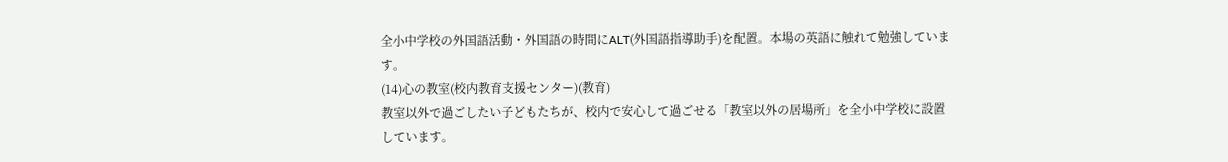全小中学校の外国語活動・外国語の時間にALT(外国語指導助手)を配置。本場の英語に触れて勉強しています。
(14)心の教室(校内教育支援センター)(教育)
教室以外で過ごしたい子どもたちが、校内で安心して過ごせる「教室以外の居場所」を全小中学校に設置しています。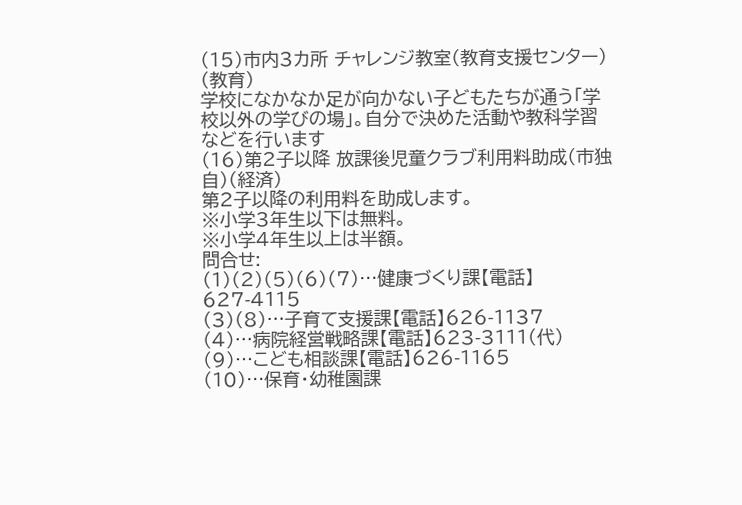(15)市内3カ所 チャレンジ教室(教育支援センター) (教育)
学校になかなか足が向かない子どもたちが通う「学校以外の学びの場」。自分で決めた活動や教科学習などを行います
(16)第2子以降 放課後児童クラブ利用料助成(市独自)(経済)
第2子以降の利用料を助成します。
※小学3年生以下は無料。
※小学4年生以上は半額。
問合せ:
(1)(2)(5)(6)(7)…健康づくり課【電話】627-4115
(3)(8)…子育て支援課【電話】626-1137
(4)…病院経営戦略課【電話】623-3111(代)
(9)…こども相談課【電話】626-1165
(10)…保育・幼稚園課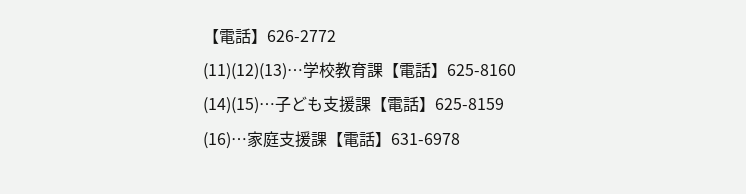【電話】626-2772
(11)(12)(13)…学校教育課【電話】625-8160
(14)(15)…子ども支援課【電話】625-8159
(16)…家庭支援課【電話】631-6978